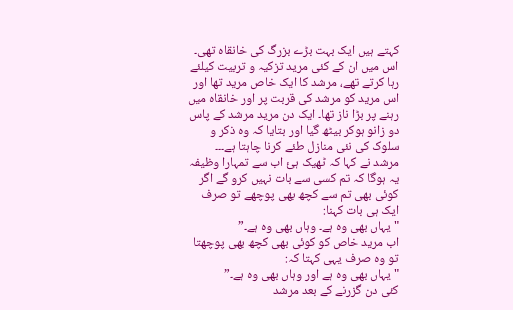کہتے ہیں ایک بہت بڑے بزرگ کی خانقاہ تھی۔ اس میں ان کے کئی مرید تزکیہ و تربیت کیلئے رہا کرتے تھے، مرشد کا ایک خاص مرید تھا اور اس مرید کو مرشد کی قربت پر اور خانقاہ میں رہنے پر بڑا ناز تھا۔ ایک دن مرید مرشد کے پاس دو زانو ہوکر بیٹھ گیا اور بتایا کہ وہ ذکر و سلوک کی نئی منازل طئے کرنا چاہتا ہے۔۔۔
مرشد نے کہا کہ ٹھیک ہئ اب سے تمہارا وظیفہ یہ ہوگا کہ تم کسی سے بات نہیں کرو گے اگر کوئی بھی تم سے کچھ بھی پوچھے تو صرف ایک ہی بات کہنا:
"یہاں بھی وہ ہے۔ وہاں بھی وہ ہے۔”
اب مرید خاص کو کوئی بھی کچھ بھی پوچھتا تو وہ صرف یہی کہتا کہ:
"یہاں بھی وہ ہے اور وہاں بھی وہ ہے۔”
کئی دن گزرنے کے بعد مرشد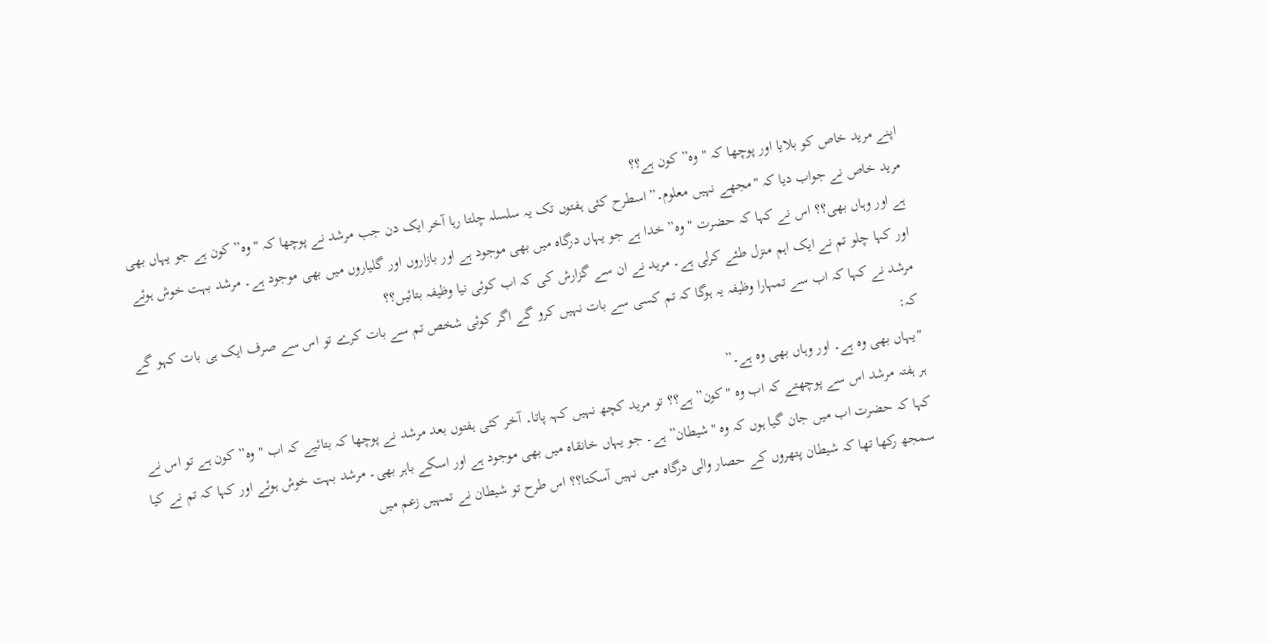اپنے مرید خاص کو بلایا اور پوچھا کہ "وہ” کون ہے؟؟
مرید خاص نے جواب دیا کہ "مجھے نہیں معلوم۔” اسطرح کئی ہفتوں تک یہ سلسلہ چلتا رہا آخر ایک دن جب مرشد نے پوچھا کہ "وہ” کون ہے جو یہاں بھی ہے اور وہاں بھی؟؟ اس نے کہا کہ حضرت "وہ” خدا ہے جو یہاں درگاہ میں بھی موجود ہے اور بازاروں اور گلیاروں میں بھی موجود ہے۔ مرشد بہت خوش ہوئے اور کہا چلو تم نے ایک اہم منزل طئے کرلی ہے۔ مرید نے ان سے گزارش کی کہ اب کوئی نیا وظیفہ بتائیں؟؟
مرشد نے کہا کہ اب سے تمہارا وظیفہ یہ ہوگا کہ تم کسی سے بات نہیں کرو گے اگر کوئی شخص تم سے بات کرے تو اس سے صرف ایک ہی بات کہو گے کہ:
"یہاں بھی وہ ہے۔ اور وہاں بھی وہ ہے۔”
ہر ہفتہ مرشد اس سے پوچھتے کہ اب وہ "کون” ہے؟؟ تو مرید کچھ نہیں کہہ پاتا۔ آخر کئی ہفتوں بعد مرشد نے پوچھا کہ بتائیے کہ اب "وہ” کون ہے تو اس نے کہا کہ حضرت اب میں جان گیا ہوں کہ وہ "شیطان” ہے۔ جو یہاں خانقاہ میں بھی موجود ہے اور اسکے باہر بھی۔ مرشد بہت خوش ہوئے اور کہا کہ تم نے کیا سمجھ رکھا تھا کہ شیطان پتھروں کے حصار والی درگاہ میں نہیں آسکتا؟؟ اس طرح تو شیطان نے تمہیں زعم میں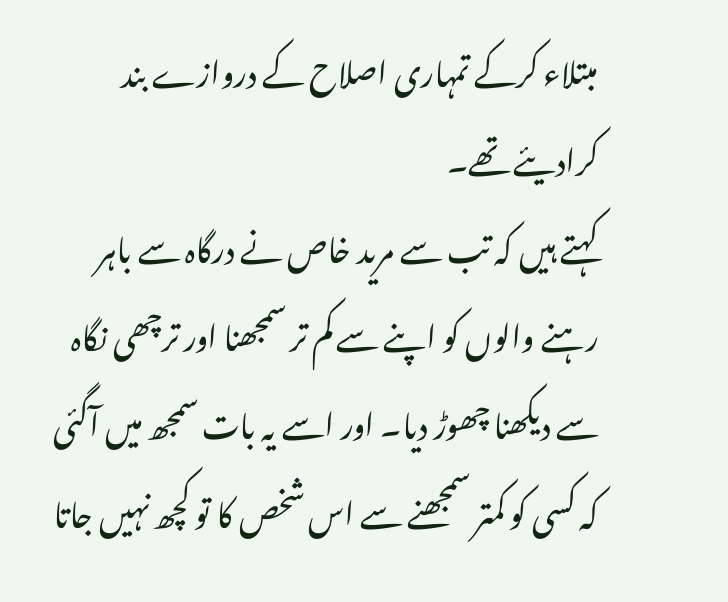مبتلاء کرکے تمہاری اصلاح کے دروازے بند کرادیئے تھے۔
کہتے ہیں کہ تب سے مرید خاص نے درگاہ سے باہر رہنے والوں کو اپنے سے کم تر سمجھنا اور ترچھی نگاہ سے دیکھنا چھوڑ دیا۔ اور اسے یہ بات سمجھ میں آگئی کہ کسی کو کمتر سمجھنے سے اس شخص کا تو کچھ نہیں جاتا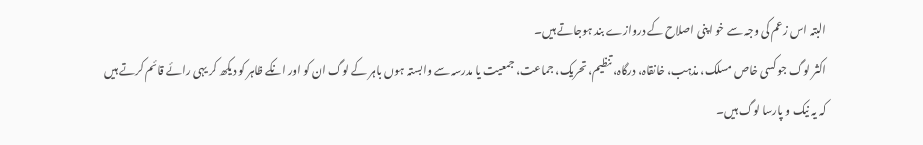البتہ اس زعم کی وجہ سے خو اپنی اصلاح کے دروازے بند ہوجاتے ہیں۔
اکثر لوگ جو کسی خاص مسلک، مذہب، خانقاہ، درگاہ، تنظیم، تحریک، جماعت، جمعیت یا مدرسہ سے وابستہ ہوں باہر کے لوگ ان کو اور انکے ظاہر کو دیکھ کر یہی رائے قائم کرتے ہیں کہ یہ نیک و پارسا لوگ ہیں۔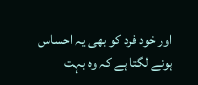اور خود فرد کو بھی یہ احساس ہونے لگتا ہے کہ وہ بہت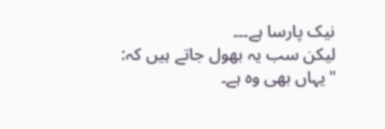نیک پارسا ہے۔۔۔
لیکن سب یہ بھول جاتے ہیں کہ:
"یہاں بھی وہ ہے۔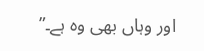اور وہاں بھی وہ ہے۔”